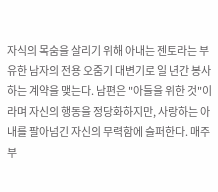자식의 목숨을 살리기 위해 아내는 젠토라는 부유한 남자의 전용 오줌기 대변기로 일 년간 봉사하는 계약을 맺는다. 남편은 "아들을 위한 것"이라며 자신의 행동을 정당화하지만, 사랑하는 아내를 팔아넘긴 자신의 무력함에 슬퍼한다. 매주 부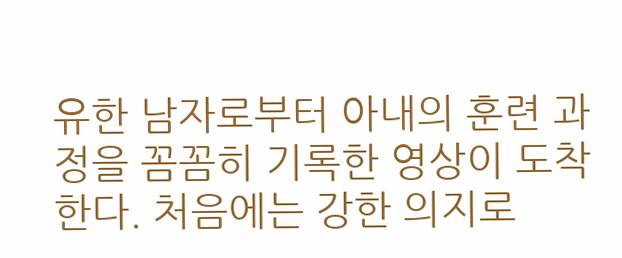유한 남자로부터 아내의 훈련 과정을 꼼꼼히 기록한 영상이 도착한다. 처음에는 강한 의지로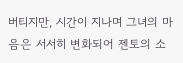버티지만, 시간이 지나며 그녀의 마음은 서서히 변화되어 젠토의 소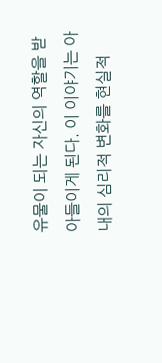유물이 되는 자신의 역할을 받아들이게 된다. 이 이야기는 아내의 심리적 변화를 현실적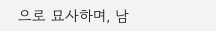으로 묘사하며, 남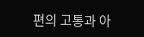편의 고통과 아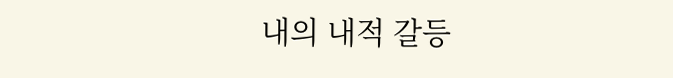내의 내적 갈등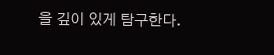을 깊이 있게 탐구한다.